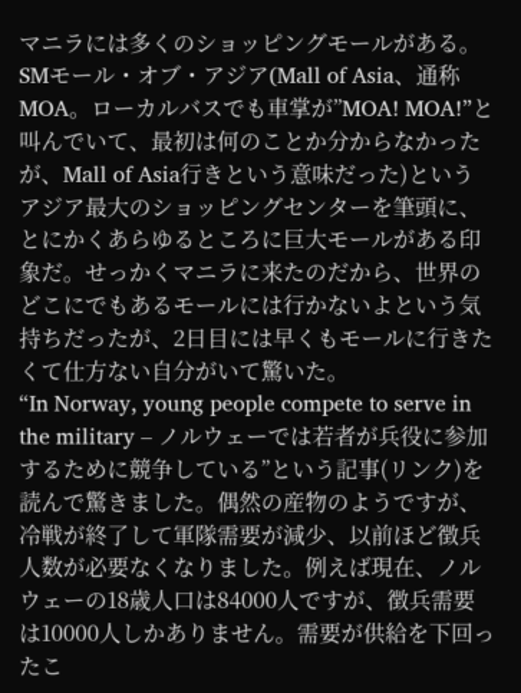マニラには多くのショッピングモールがある。SMモール・オブ・アジア(Mall of Asia、通称MOA。ローカルバスでも車掌が”MOA! MOA!”と叫んでいて、最初は何のことか分からなかったが、Mall of Asia行きという意味だった)というアジア最大のショッピングセンターを筆頭に、とにかくあらゆるところに巨大モールがある印象だ。せっかくマニラに来たのだから、世界のどこにでもあるモールには行かないよという気持ちだったが、2日目には早くもモールに行きたくて仕方ない自分がいて驚いた。
“In Norway, young people compete to serve in the military – ノルウェーでは若者が兵役に参加するために競争している”という記事(リンク)を読んで驚きました。偶然の産物のようですが、冷戦が終了して軍隊需要が減少、以前ほど徴兵人数が必要なくなりました。例えば現在、ノルウェーの18歳人口は84000人ですが、徴兵需要は10000人しかありません。需要が供給を下回ったこ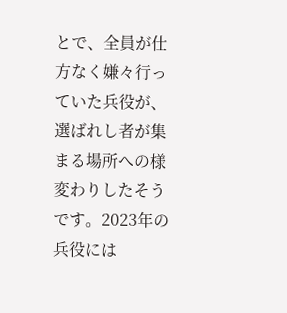とで、全員が仕方なく嫌々行っていた兵役が、選ばれし者が集まる場所への様変わりしたそうです。2023年の兵役には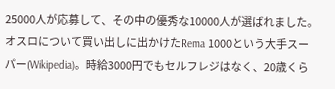25000人が応募して、その中の優秀な10000人が選ばれました。
オスロについて買い出しに出かけたRema 1000という大手スーパー(Wikipedia)。時給3000円でもセルフレジはなく、20歳くら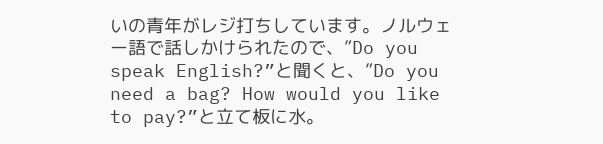いの青年がレジ打ちしています。ノルウェー語で話しかけられたので、”Do you speak English?”と聞くと、”Do you need a bag? How would you like to pay?”と立て板に水。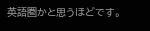英語圏かと思うほどです。